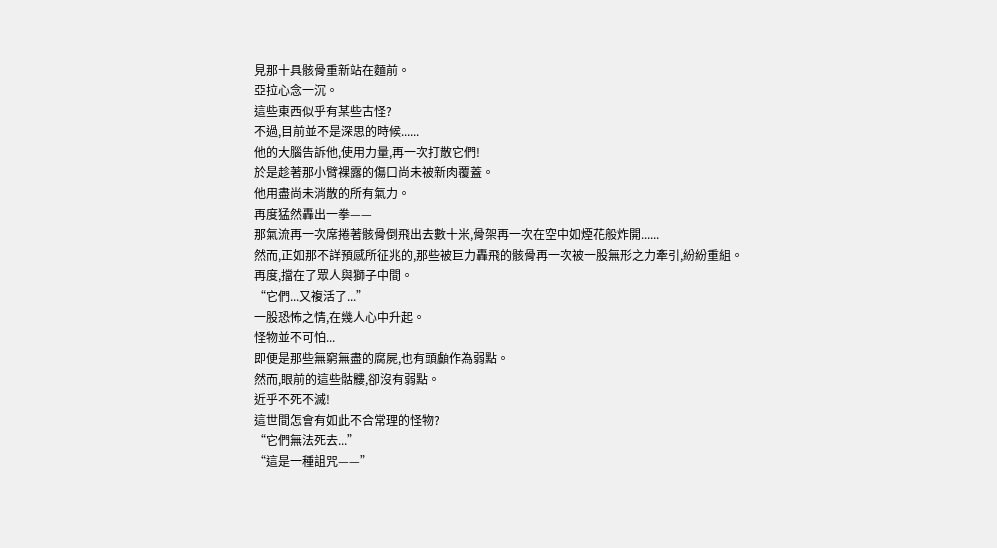見那十具骸骨重新站在麵前。
亞拉心念一沉。
這些東西似乎有某些古怪?
不過,目前並不是深思的時候......
他的大腦告訴他,使用力量,再一次打散它們!
於是趁著那小臂裸露的傷口尚未被新肉覆蓋。
他用盡尚未消散的所有氣力。
再度猛然轟出一拳——
那氣流再一次席捲著骸骨倒飛出去數十米,骨架再一次在空中如煙花般炸開......
然而,正如那不詳預感所征兆的,那些被巨力轟飛的骸骨再一次被一股無形之力牽引,紛紛重組。
再度,擋在了眾人與獅子中間。
“它們...又複活了...”
一股恐怖之情,在幾人心中升起。
怪物並不可怕...
即便是那些無窮無盡的腐屍,也有頭顱作為弱點。
然而,眼前的這些骷髏,卻沒有弱點。
近乎不死不滅!
這世間怎會有如此不合常理的怪物?
“它們無法死去...”
“這是一種詛咒——”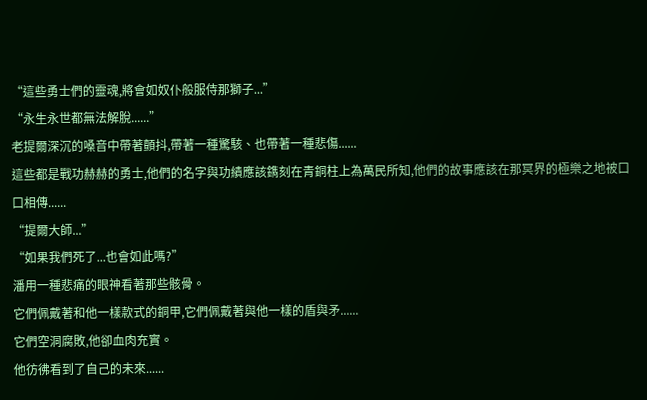“這些勇士們的靈魂,將會如奴仆般服侍那獅子...”
“永生永世都無法解脫......”
老提爾深沉的嗓音中帶著顫抖,帶著一種驚駭、也帶著一種悲傷......
這些都是戰功赫赫的勇士,他們的名字與功績應該鐫刻在青銅柱上為萬民所知,他們的故事應該在那冥界的極樂之地被口口相傳......
“提爾大師...”
“如果我們死了...也會如此嗎?”
潘用一種悲痛的眼神看著那些骸骨。
它們佩戴著和他一樣款式的銅甲,它們佩戴著與他一樣的盾與矛......
它們空洞腐敗,他卻血肉充實。
他彷彿看到了自己的未來......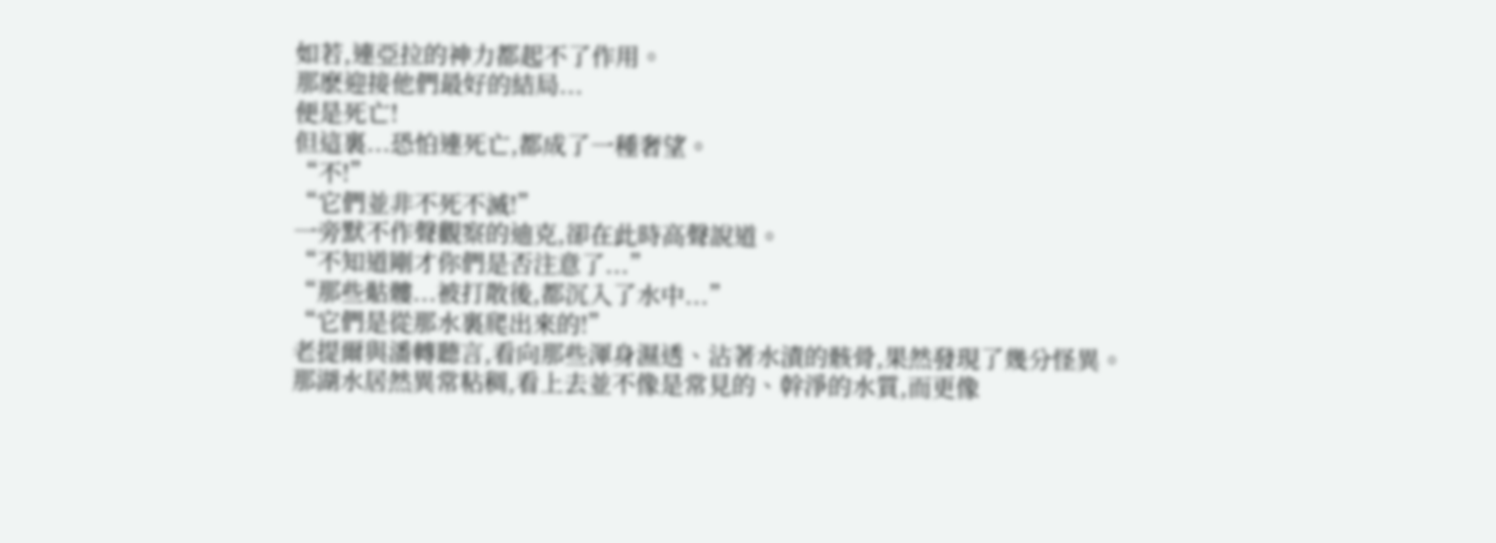如若,連亞拉的神力都起不了作用。
那麽迎接他們最好的結局...
便是死亡!
但這裏...恐怕連死亡,都成了一種奢望。
“不!”
“它們並非不死不滅!”
一旁默不作聲觀察的迪克,卻在此時高聲說道。
“不知道剛才你們是否注意了...”
“那些骷髏...被打散後,都沉入了水中...”
“它們是從那水裏爬出來的!”
老提爾與潘轉聽言,看向那些渾身濕透、沾著水漬的骸骨,果然發現了幾分怪異。
那湖水居然異常粘稠,看上去並不像是常見的、幹淨的水質,而更像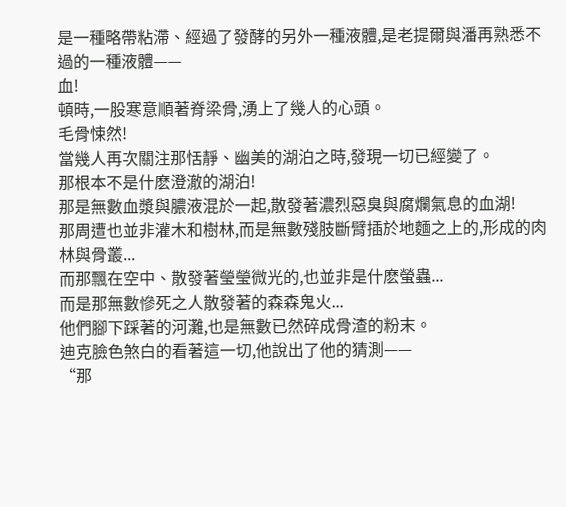是一種略帶粘滯、經過了發酵的另外一種液體,是老提爾與潘再熟悉不過的一種液體——
血!
頓時,一股寒意順著脊梁骨,湧上了幾人的心頭。
毛骨悚然!
當幾人再次關注那恬靜、幽美的湖泊之時,發現一切已經變了。
那根本不是什麽澄澈的湖泊!
那是無數血漿與膿液混於一起,散發著濃烈惡臭與腐爛氣息的血湖!
那周遭也並非灌木和樹林,而是無數殘肢斷臂插於地麵之上的,形成的肉林與骨叢...
而那飄在空中、散發著瑩瑩微光的,也並非是什麽螢蟲...
而是那無數慘死之人散發著的森森鬼火...
他們腳下踩著的河灘,也是無數已然碎成骨渣的粉末。
迪克臉色煞白的看著這一切,他說出了他的猜測——
“那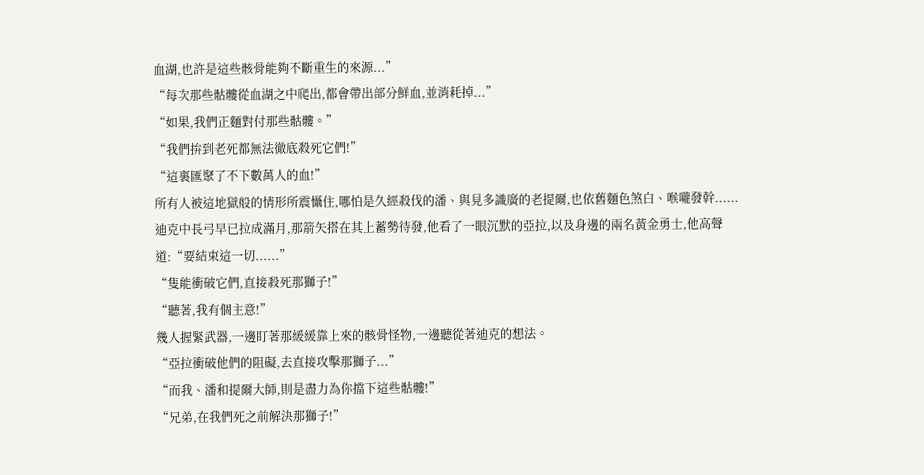血湖,也許是這些骸骨能夠不斷重生的來源...”
“每次那些骷髏從血湖之中爬出,都會帶出部分鮮血,並消耗掉...”
“如果,我們正麵對付那些骷髏。”
“我們拚到老死都無法徹底殺死它們!”
“這裏匯聚了不下數萬人的血!”
所有人被這地獄般的情形所震懾住,哪怕是久經殺伐的潘、與見多識廣的老提爾,也依舊麵色煞白、喉嚨發幹......
迪克中長弓早已拉成滿月,那箭矢搭在其上蓄勢待發,他看了一眼沉默的亞拉,以及身邊的兩名黃金勇士,他高聲道:“要結束這一切......”
“隻能衝破它們,直接殺死那獅子!”
“聽著,我有個主意!”
幾人握緊武器,一邊盯著那緩緩靠上來的骸骨怪物,一邊聽從著迪克的想法。
“亞拉衝破他們的阻礙,去直接攻擊那獅子...”
“而我、潘和提爾大師,則是盡力為你擋下這些骷髏!”
“兄弟,在我們死之前解決那獅子!”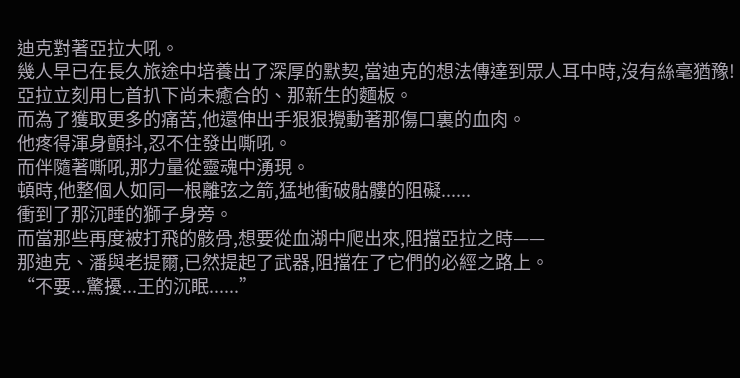迪克對著亞拉大吼。
幾人早已在長久旅途中培養出了深厚的默契,當迪克的想法傳達到眾人耳中時,沒有絲毫猶豫!
亞拉立刻用匕首扒下尚未癒合的、那新生的麵板。
而為了獲取更多的痛苦,他還伸出手狠狠攪動著那傷口裏的血肉。
他疼得渾身顫抖,忍不住發出嘶吼。
而伴隨著嘶吼,那力量從靈魂中湧現。
頓時,他整個人如同一根離弦之箭,猛地衝破骷髏的阻礙......
衝到了那沉睡的獅子身旁。
而當那些再度被打飛的骸骨,想要從血湖中爬出來,阻擋亞拉之時——
那迪克、潘與老提爾,已然提起了武器,阻擋在了它們的必經之路上。
“不要...驚擾...王的沉眠......”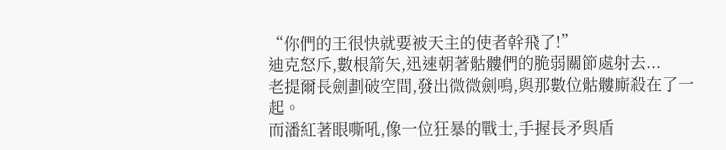“你們的王很快就要被天主的使者幹飛了!”
迪克怒斥,數根箭矢,迅速朝著骷髏們的脆弱關節處射去...
老提爾長劍劃破空間,發出微微劍鳴,與那數位骷髏廝殺在了一起。
而潘紅著眼嘶吼,像一位狂暴的戰士,手握長矛與盾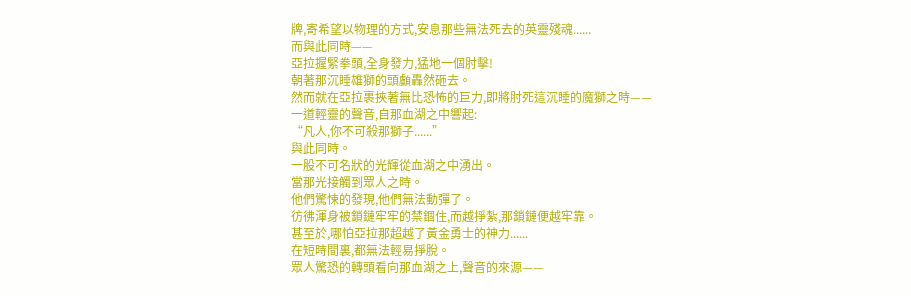牌,寄希望以物理的方式,安息那些無法死去的英靈殘魂......
而與此同時——
亞拉握緊拳頭,全身發力,猛地一個肘擊!
朝著那沉睡雄獅的頭顱轟然砸去。
然而就在亞拉裹挾著無比恐怖的巨力,即將肘死這沉睡的魔獅之時——
一道輕靈的聲音,自那血湖之中響起:
“凡人,你不可殺那獅子......”
與此同時。
一股不可名狀的光輝從血湖之中湧出。
當那光接觸到眾人之時。
他們驚悚的發現,他們無法動彈了。
彷彿渾身被鎖鏈牢牢的禁錮住,而越掙紮,那鎖鏈便越牢靠。
甚至於,哪怕亞拉那超越了黃金勇士的神力......
在短時間裏,都無法輕易掙脫。
眾人驚恐的轉頭看向那血湖之上,聲音的來源——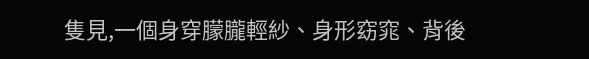隻見,一個身穿朦朧輕紗、身形窈窕、背後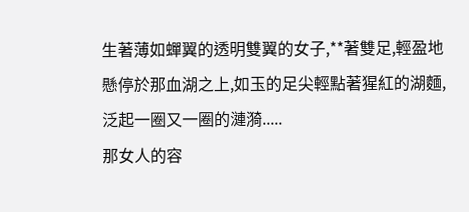生著薄如蟬翼的透明雙翼的女子,**著雙足,輕盈地懸停於那血湖之上,如玉的足尖輕點著猩紅的湖麵,泛起一圈又一圈的漣漪.....
那女人的容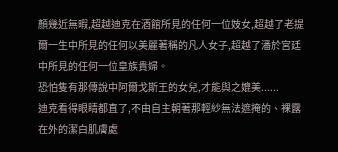顏幾近無暇,超越迪克在酒館所見的任何一位妓女,超越了老提爾一生中所見的任何以美麗著稱的凡人女子,超越了潘於宮廷中所見的任何一位皇族貴婦。
恐怕隻有那傳說中阿爾戈斯王的女兒,才能與之媲美......
迪克看得眼睛都直了,不由自主朝著那輕紗無法遮掩的、裸露在外的潔白肌膚處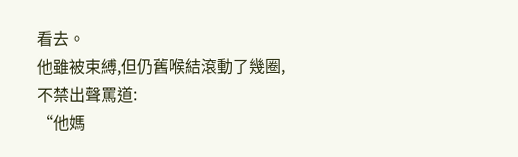看去。
他雖被束縛,但仍舊喉結滾動了幾圈,不禁出聲罵道:
“他媽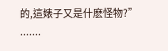的,這婊子又是什麽怪物?”
.......